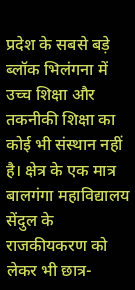प्रदेश के सबसे बड़े ब्लॉक भिलंगना में उच्च शिक्षा और तकनीकी शिक्षा का कोई भी संस्थान नहीं है। क्षेत्र के एक मात्र बालगंगा महाविद्यालय सेंदुल के राजकीयकरण को लेकर भी छात्र-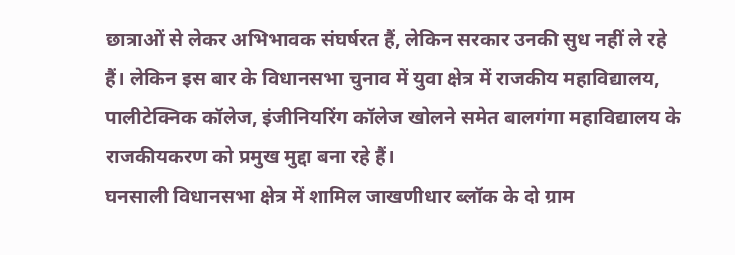छात्राओं से लेकर अभिभावक संघर्षरत हैं, लेकिन सरकार उनकी सुध नहीं ले रहे हैं। लेकिन इस बार के विधानसभा चुनाव में युवा क्षेत्र में राजकीय महाविद्यालय, पालीटेक्निक कॉलेज, इंजीनियरिंग कॉलेज खोलने समेत बालगंगा महाविद्यालय के राजकीयकरण को प्रमुख मुद्दा बना रहे हैं।
घनसाली विधानसभा क्षेत्र में शामिल जाखणीधार ब्लॉक के दो ग्राम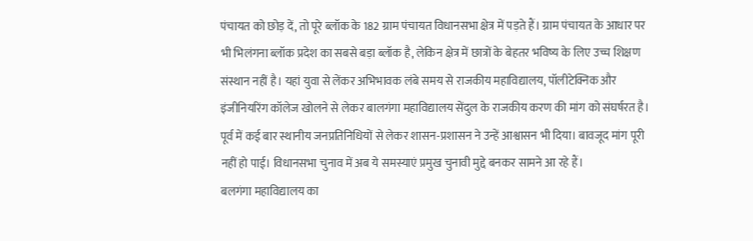पंचायत को छोड़ दें, तो पूरे ब्लॉक के 182 ग्राम पंचायत विधानसभा क्षेत्र में पड़ते हैं। ग्राम पंचायत के आधार पर भी भिलंगना ब्लॉक प्रदेश का सबसे बड़ा ब्लॉक है, लेकिन क्षेत्र में छात्रों के बेहतर भविष्य के लिए उच्च शिक्षण संस्थान नहीं है। यहां युवा से लेंकर अभिभावक लंबे समय से राजकीय महाविद्यालय, पॉलीटेक्निक और इंजीनियरिंग कॉलेज खोलने से लेकर बालगंगा महाविद्यालय सेंदुल के राजकीय करण की मांग को संघर्षरत है। पूर्व में कई बार स्थानीय जनप्रतिनिधियों से लेकर शासन-प्रशासन ने उन्हें आश्वासन भी दिया। बावजूद मांग पूरी नहीं हो पाई। विधानसभा चुनाव में अब ये समस्याएं प्रमुख चुनावी मुद्दे बनकर सामने आ रहे हैं।
बलगंगा महाविद्यालय का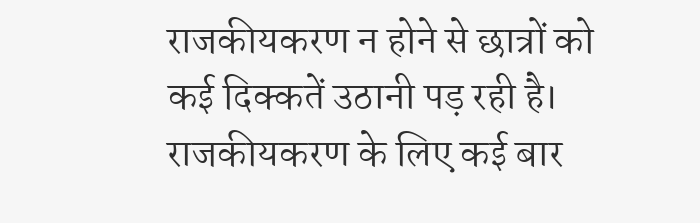राजकीयकरण न होने से छात्रों को कई दिक्कतें उठानी पड़ रही है। राजकीयकरण के लिए कई बार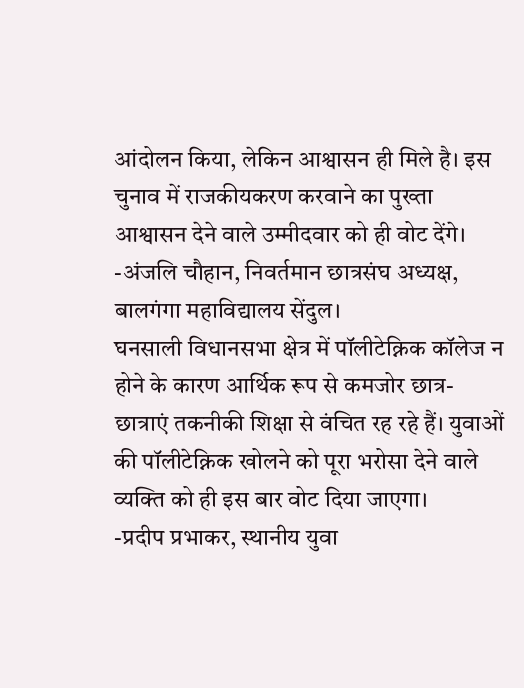आंदोलन किया, लेकिन आश्वासन ही मिले है। इस चुनाव में राजकीयकरण करवाने का पुख्ता आश्वासन देने वाले उम्मीदवार को ही वोट देंगे।
-अंजलि चौहान, निवर्तमान छात्रसंघ अध्यक्ष, बालगंगा महाविद्यालय सेंदुल।
घनसाली विधानसभा क्षेत्र में पॉलीटेक्निक कॉलेज न होने के कारण आर्थिक रूप से कमजोर छात्र-छात्राएं तकनीकी शिक्षा से वंचित रह रहे हैं। युवाओं की पॉलीटेक्निक खोलने को पूरा भरोसा देने वाले व्यक्ति को ही इस बार वोट दिया जाएगा।
-प्रदीप प्रभाकर, स्थानीय युवा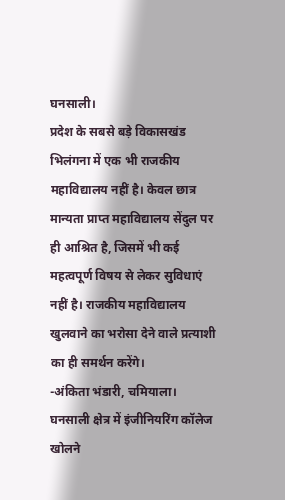घनसाली।
प्रदेश के सबसे बड़े विकासखंड भिलंगना में एक भी राजकीय महाविद्यालय नहीं है। केवल छात्र मान्यता प्राप्त महाविद्यालय सेंदुल पर ही आश्रित है, जिसमें भी कई महत्वपूर्ण विषय से लेकर सुविधाएं नहीं है। राजकीय महाविद्यालय खुलवाने का भरोसा देने वाले प्रत्याशी का ही समर्थन करेंगे।
-अंकिता भंडारी, चमियाला।
घनसाली क्षेत्र में इंजीनियरिंग कॉलेज खोलने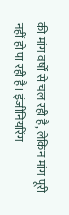की मांग वर्षों से चल रही है, लेकिन मांग पूरी नहीं हो पा रही है। इंजीनियरिंग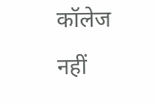कॉलेज नहीं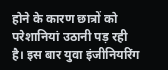होने के कारण छात्रों को परेशानियां उठानी पड़ रही है। इस बार युवा इंजीनियरिंग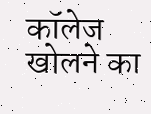कॉलेज खोलने का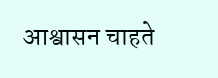आश्वासन चाहते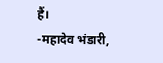हैं।
-महादेव भंडारी,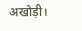अखोड़ी।